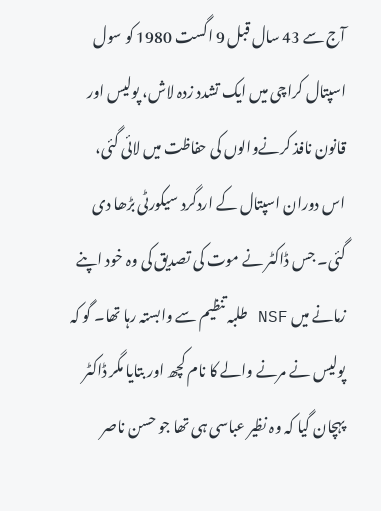آج سے 43 سال قبل 9 اگست 1980 کو سول اسپتال کراچی میں ایک تشدد زدہ لاش، پولیس اور قانون نافذ کرنےوالوں کی حفاظت میں لائی گئی، اس دوران اسپتال کے اردگرد سیکورٹی بڑھا دی گئی۔ جس ڈاکٹر نے موت کی تصدیق کی وہ خود اپنے زمانے میں NSF طلبہ تنظیم سے وابستہ رہا تھا۔ گو کہ پولیس نے مرنے والے کا نام کچھ اور بتایا مگر ڈاکٹر پہچان گیا کہ وہ نظیر عباسی ہی تھا جو حسن ناصر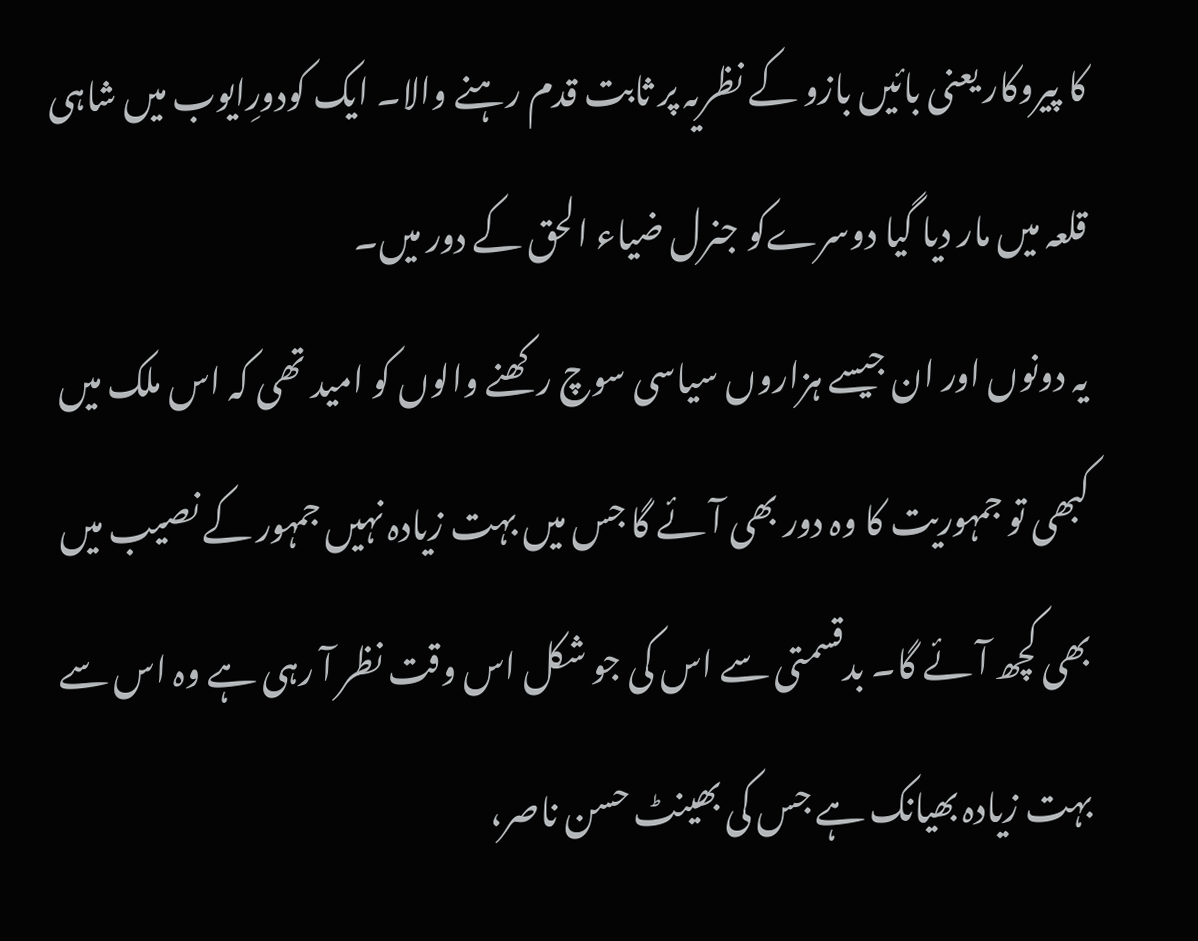کا پیروکار یعنی بائیں بازو کے نظریہ پر ثابت قدم رہنے والا۔ ایک کودورِایوب میں شاہی قلعہ میں مار دیا گیا دوسرےکو جنرل ضیاء الحق کے دور میں۔
یہ دونوں اور ان جیسے ہزاروں سیاسی سوچ رکھنے والوں کو امید تھی کہ اس ملک میں کبھی تو جمہوریت کا وہ دور بھی آئے گا جس میں بہت زیادہ نہیں جمہور کے نصیب میں بھی کچھ آئے گا۔ بدقسمتی سے اس کی جو شکل اس وقت نظر آ رہی ہے وہ اس سے بہت زیادہ بھیانک ہے جس کی بھینٹ حسن ناصر،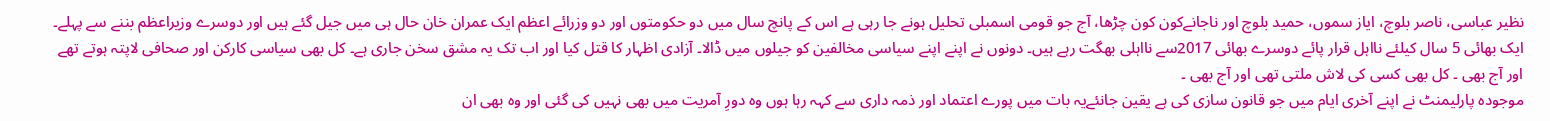نظیر عباسی، ناصر بلوچ، ایاز سموں، حمید بلوچ اور ناجانےکون کون چڑھا، آج جو قومی اسمبلی تحلیل ہونے جا رہی ہے اس کے پانچ سال میں دو حکومتوں اور دو وزرائے اعظم ایک عمران خان حال ہی میں جیل گئے ہیں اور دوسرے وزیراعظم بننے سے پہلے۔ ایک بھائی 5 سال کیلئے نااہل قرار پائے دوسرے بھائی 2017سے نااہلی بھگت رہے ہیں۔ دونوں نے اپنے اپنے سیاسی مخالفین کو جیلوں میں ڈالا۔ آزادی اظہار کا قتل کیا اور اب تک یہ مشق سخن جاری ہے۔ کل بھی سیاسی کارکن اور صحافی لاپتہ ہوتے تھے اور آج بھی ۔ کل بھی کسی کی لاش ملتی تھی اور آج بھی ۔
موجودہ پارلیمنٹ نے اپنے آخری ایام میں جو قانون سازی کی ہے یقین جانئےیہ بات میں پورے اعتماد اور ذمہ داری سے کہہ رہا ہوں وہ دورِ آمریت میں بھی نہیں کی گئی اور وہ بھی ان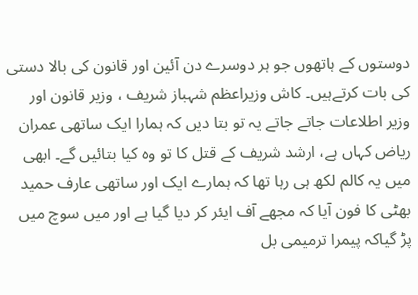دوستوں کے ہاتھوں جو ہر دوسرے دن آئین اور قانون کی بالا دستی کی بات کرتےہیں۔ کاش وزیراعظم شہباز شریف ، وزیر قانون اور وزیر اطلاعات جاتے جاتے یہ تو بتا دیں کہ ہمارا ایک ساتھی عمران ریاض کہاں ہے، ارشد شریف کے قتل کا تو وہ کیا بتائیں گے۔ ابھی میں یہ کالم لکھ ہی رہا تھا کہ ہمارے ایک اور ساتھی عارف حمید بھٹی کا فون آیا کہ مجھے آف ایئر کر دیا گیا ہے اور میں سوچ میں پڑ گیاکہ پیمرا ترمیمی بل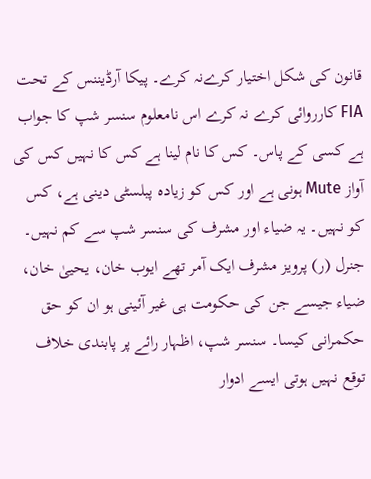قانون کی شکل اختیار کرےنہ کرے۔ پیکا آرڈیننس کے تحت FIA کارروائی کرے نہ کرے اس نامعلوم سنسر شپ کا جواب ہے کسی کے پاس۔ کس کا نام لینا ہے کس کا نہیں کس کی آواز Mute ہونی ہے اور کس کو زیادہ پبلسٹی دینی ہے، کس کو نہیں۔ یہ ضیاء اور مشرف کی سنسر شپ سے کم نہیں۔
جنرل (ر) پرویز مشرف ایک آمر تھے ایوب خان، یحییٰ خان، ضیاء جیسے جن کی حکومت ہی غیر آئینی ہو ان کو حق حکمرانی کیسا۔ سنسر شپ، اظہار رائے پر پابندی خلاف توقع نہیں ہوتی ایسے ادوار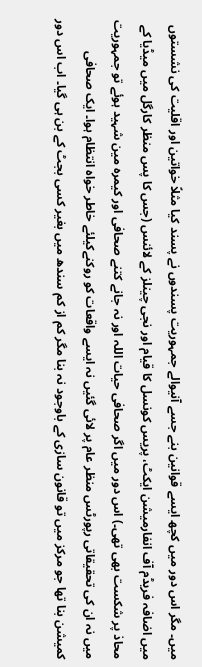میں۔ مگر اس دور میں کچھ ایسے قوانین بنے جسے آنیوالے جمہوریت پسندوں نے پسند کیا مثلاً خواتین اور اقلیت کی نشستوں میں اضافہ فریڈم آف انفارمیشن ایکٹ، پریس کونسل کا قیام اور نجی چینلز کے لائنس (جس کا پس منظر کارگل میں میڈیا کے محاذ پر شکست بھی تھی۔) اس دور میں اگر صحافی حیات اللہ اور نہ جانے کتنے صحافی اور کیمرہ مین شہید ہوئے تو جمہوریت میں نہ ان کی تحقیقاتی رپورٹس منظر عام پر لائی گئیں نہ ایسے واقعات کو روکنےکیلئے خاطر خواہ انتظام ہوا۔ ایک صحافی کمیشن بنا تھا جو مرکز میں تو قانون سازی کے باوجود نہ بنا مگر کم از کم سندھ میں بغیر کسی بجٹ کے بن ہی گیا۔ اب اس دور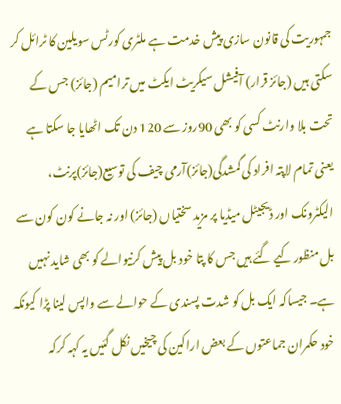جمہوریت کی قانون سازی پیش خدمت ہے ملٹری کورٹس سویلین کا ٹرائل کر سکتی ہیں (جائز قرار) آفیشل سیکریٹ ایکٹ میں ترامیم (جائز) جس کے تحت بلا وارنٹ کسی کو بھی 90روز سے 120 دن تک اٹھایا جا سکتا ہے یعنی تمام لاپتہ افراد کی گمشدگی(جائز)آرمی چیف کی توسیع(جائز)پرنٹ، الیکٹرونک اور ڈیجیٹل میڈیا پر مزید سختیاں (جائز) اور نہ جانے کون کون سے بل منظور کیے گئے ہیں جس کا پتا خود بل پیش کرنیوالے کو بھی شاید نہیں ہے۔ جیساکہ ایک بل کو شدت پسندی کے حوالے سے واپس لینا پڑا کیونکہ خود حکمران جماعتوں کے بعض اراکین کی چیخیں نکل گئیں یہ کہہ کرکہ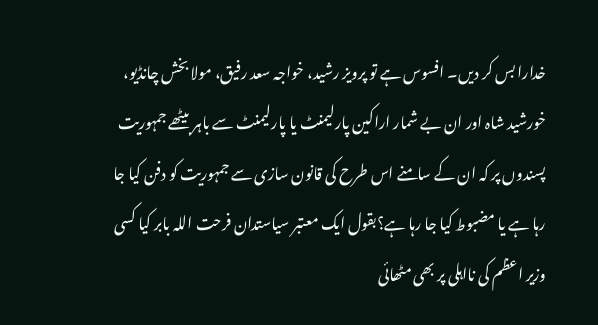خدارا بس کر دیں۔ افسوس ہے تو پرویز رشید، خواجہ سعد رفیق، مولا بخش چانڈیو، خورشید شاہ اور ان بے شمار اراکین پارلیمنٹ یا پارلیمنٹ سے باہر بیٹھے جمہوریت پسندوں پر کہ ان کے سامنے اس طرح کی قانون سازی سے جمہوریت کو دفن کیا جا رہا ہے یا مضبوط کیا جا رہا ہے؟بقول ایک معتبر سیاستدان فرحت اللہ بابر کیا کسی وزیر اعظم کی نااہلی پر بھی مٹھائی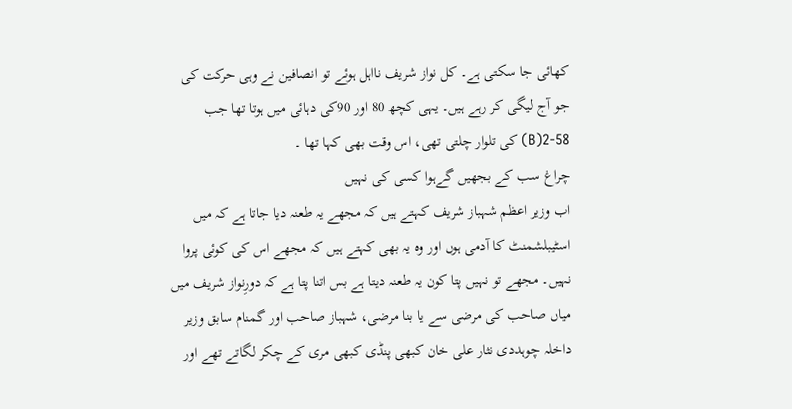کھائی جا سکتی ہے۔ کل نواز شریف نااہل ہوئے تو انصافین نے وہی حرکت کی جو آج لیگی کر رہے ہیں۔ یہی کچھ 80 اور 90کی دہائی میں ہوتا تھا جب 58-2(B) کی تلوار چلتی تھی، اس وقت بھی کہا تھا ۔
چراغ سب کے بجھیں گےہوا کسی کی نہیں
اب وزیر اعظم شہباز شریف کہتے ہیں کہ مجھے یہ طعنہ دیا جاتا ہے کہ میں اسٹیبلشمنٹ کا آدمی ہوں اور وہ یہ بھی کہتے ہیں کہ مجھے اس کی کوئی پروا نہیں۔ مجھے تو نہیں پتا کون یہ طعنہ دیتا ہے بس اتنا پتا ہے کہ دورِنواز شریف میں میاں صاحب کی مرضی سے یا بنا مرضی، شہباز صاحب اور گمنام سابق وزیر داخلہ چوہددی نثار علی خان کبھی پنڈی کبھی مری کے چکر لگاتے تھے اور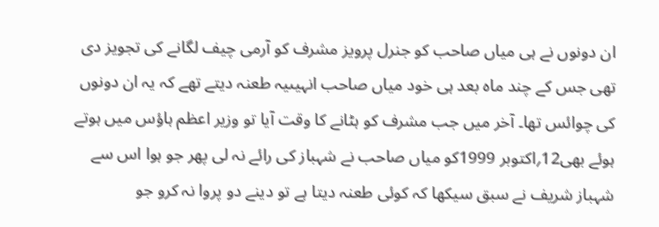ان دونوں نے ہی میاں صاحب کو جنرل پرویز مشرف کو آرمی چیف لگانے کی تجویز دی تھی جس کے چند ماہ بعد ہی خود میاں صاحب انہیںیہ طعنہ دیتے تھے کہ یہ ان دونوں کی چوائس تھا۔ آخر میں جب مشرف کو ہٹانے کا وقت آیا تو وزیر اعظم ہاؤس میں ہوتے ہوئے بھی12؍اکتوبر 1999کو میاں صاحب نے شہباز کی رائے نہ لی پھر جو ہوا اس سے شہباز شریف نے سبق سیکھا کہ کوئی طعنہ دیتا ہے تو دینے دو پروا نہ کرو جو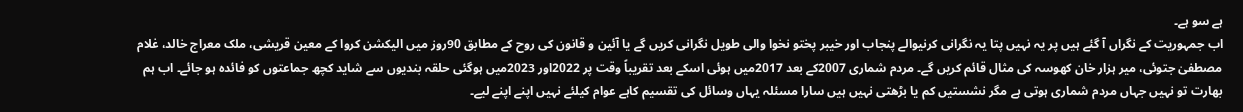ہے سو ہے۔
اب جمہوریت کے نگراں آ گئے ہیں پر یہ نہیں پتا یہ نگرانی کرنیوالے پنجاب اور خیبر پختو نخوا والی طویل نگرانی کریں گے یا آئین و قانون کی روح کے مطابق 90روز میں الیکشن کروا کے معین قریشی، ملک معراج خالد، غلام مصطفیٰ جتوئی، میر ہزار خان کھوسہ کی مثال قائم کریں گے۔ مردم شماری 2007کے بعد 2017میں ہوئی اسکے بعد تقریباً وقت پر 2022اور 2023میں ہوگئی حلقہ بندیوں سے شاید کچھ جماعتوں کو فائدہ ہو جائے۔ اب ہم بھارت تو نہیں جہاں مردم شماری ہوتی ہے مگر نشستیں کم یا بڑھتی نہیں ہیں سارا مسئلہ یہاں وسائل کی تقسیم کاہے عوام کیلئے نہیں اپنے اپنے لیے۔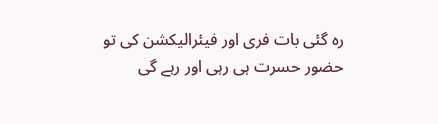رہ گئی بات فری اور فیئرالیکشن کی تو حضور حسرت ہی رہی اور رہے گی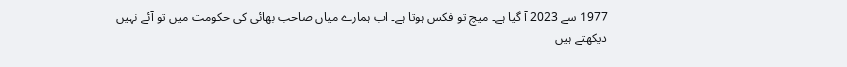1977 سے 2023 آ گیا ہے۔ میچ تو فکس ہوتا ہے۔ اب ہمارے میاں صاحب بھائی کی حکومت میں تو آئے نہیں دیکھتے ہیں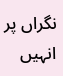نگراں پر انہیں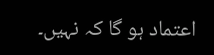اعتماد ہو گا کہ نہیں۔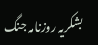بشکریہ روزنامہ جنگ